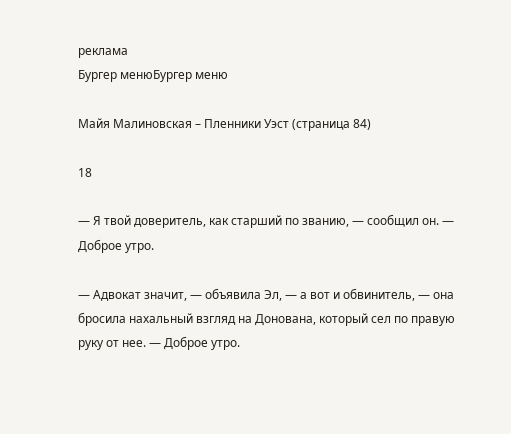реклама
Бургер менюБургер меню

Майя Малиновская – Пленники Уэст (страница 84)

18

— Я твой доверитель, как старший по званию, — сообщил он. — Доброе утро.

— Адвокат значит, — объявила Эл, — а вот и обвинитель, — она бросила нахальный взгляд на Донована, который сел по правую руку от нее. — Доброе утро.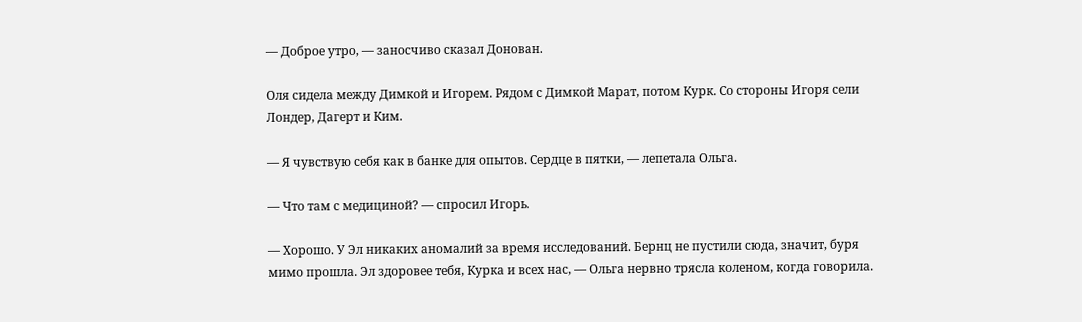— Доброе утро, — заносчиво сказал Донован.

Оля сидела между Димкой и Игорем. Рядом с Димкой Марат, потом Курк. Со стороны Игоря сели Лондер, Дагерт и Ким.

— Я чувствую себя как в банке для опытов. Сердце в пятки, — лепетала Ольга.

— Что там с медициной? — спросил Игорь.

— Хорошо. У Эл никаких аномалий за время исследований. Бернц не пустили сюда, значит, буря мимо прошла. Эл здоровее тебя, Курка и всех нас, — Ольга нервно трясла коленом, когда говорила.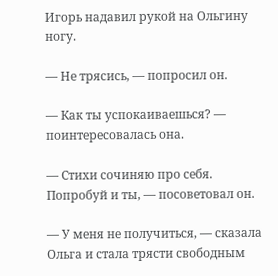Игорь надавил рукой на Ольгину ногу.

— Не трясись, — попросил он.

— Как ты успокаиваешься? — поинтересовалась она.

— Стихи сочиняю про себя. Попробуй и ты, — посоветовал он.

— У меня не получиться, — сказала Ольга и стала трясти свободным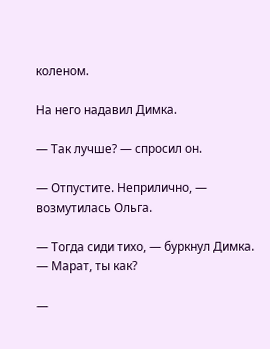коленом.

На него надавил Димка.

— Так лучше? — спросил он.

— Отпустите. Неприлично, — возмутилась Ольга.

— Тогда сиди тихо, — буркнул Димка. — Марат, ты как?

—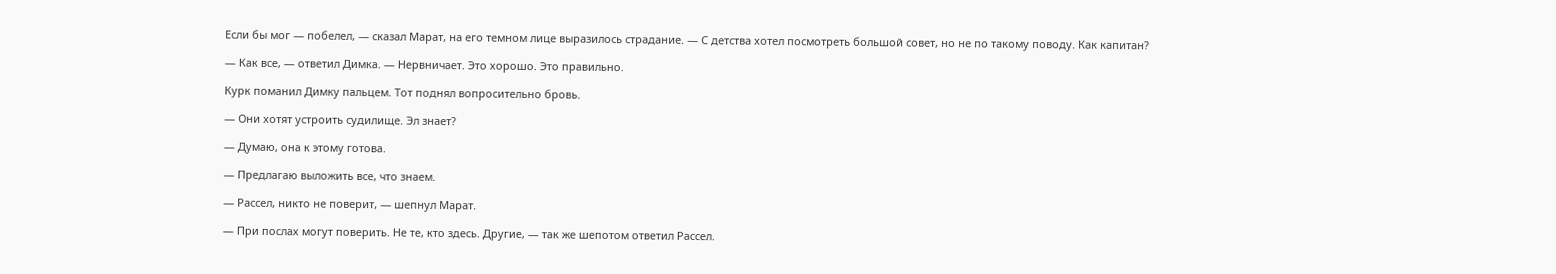Если бы мог — побелел, — сказал Марат, на его темном лице выразилось страдание. — С детства хотел посмотреть большой совет, но не по такому поводу. Как капитан?

— Как все, — ответил Димка. — Нервничает. Это хорошо. Это правильно.

Курк поманил Димку пальцем. Тот поднял вопросительно бровь.

— Они хотят устроить судилище. Эл знает?

— Думаю, она к этому готова.

— Предлагаю выложить все, что знаем.

— Рассел, никто не поверит, — шепнул Марат.

— При послах могут поверить. Не те, кто здесь. Другие, — так же шепотом ответил Рассел.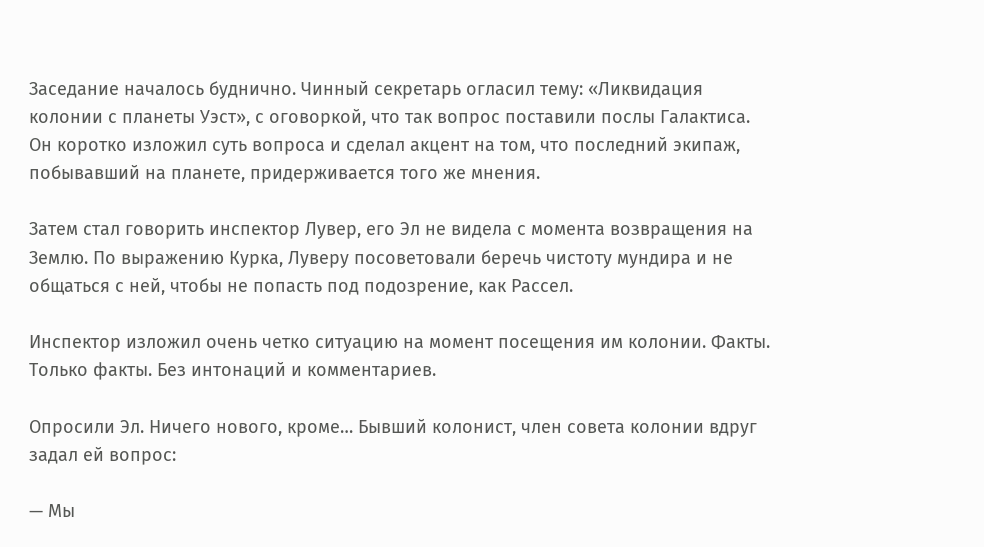Заседание началось буднично. Чинный секретарь огласил тему: «Ликвидация колонии с планеты Уэст», с оговоркой, что так вопрос поставили послы Галактиса. Он коротко изложил суть вопроса и сделал акцент на том, что последний экипаж, побывавший на планете, придерживается того же мнения.

Затем стал говорить инспектор Лувер, его Эл не видела с момента возвращения на Землю. По выражению Курка, Луверу посоветовали беречь чистоту мундира и не общаться с ней, чтобы не попасть под подозрение, как Рассел.

Инспектор изложил очень четко ситуацию на момент посещения им колонии. Факты. Только факты. Без интонаций и комментариев.

Опросили Эл. Ничего нового, кроме… Бывший колонист, член совета колонии вдруг задал ей вопрос:

— Мы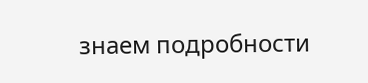знаем подробности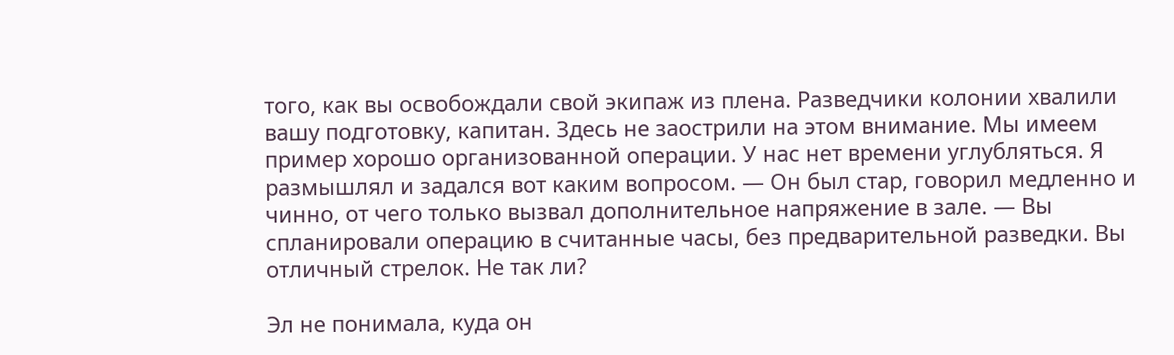того, как вы освобождали свой экипаж из плена. Разведчики колонии хвалили вашу подготовку, капитан. Здесь не заострили на этом внимание. Мы имеем пример хорошо организованной операции. У нас нет времени углубляться. Я размышлял и задался вот каким вопросом. — Он был стар, говорил медленно и чинно, от чего только вызвал дополнительное напряжение в зале. — Вы спланировали операцию в считанные часы, без предварительной разведки. Вы отличный стрелок. Не так ли?

Эл не понимала, куда он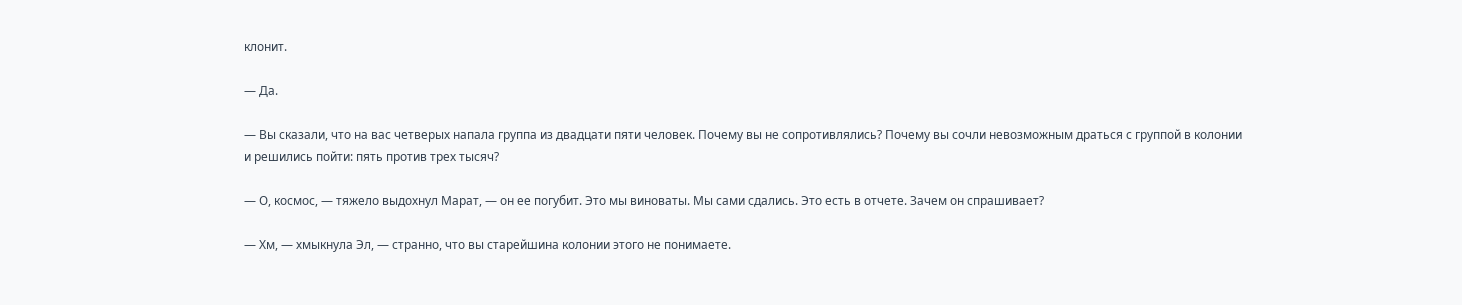клонит.

— Да.

— Вы сказали, что на вас четверых напала группа из двадцати пяти человек. Почему вы не сопротивлялись? Почему вы сочли невозможным драться с группой в колонии и решились пойти: пять против трех тысяч?

— О, космос, — тяжело выдохнул Марат, — он ее погубит. Это мы виноваты. Мы сами сдались. Это есть в отчете. Зачем он спрашивает?

— Хм, — хмыкнула Эл, — странно, что вы старейшина колонии этого не понимаете.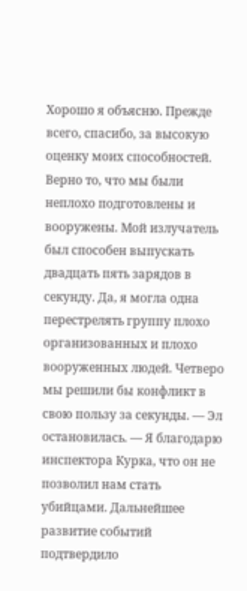Хорошо я объясню. Прежде всего, спасибо, за высокую оценку моих способностей. Верно то, что мы были неплохо подготовлены и вооружены. Мой излучатель был способен выпускать двадцать пять зарядов в секунду. Да, я могла одна перестрелять группу плохо организованных и плохо вооруженных людей. Четверо мы решили бы конфликт в свою пользу за секунды. — Эл остановилась. — Я благодарю инспектора Курка, что он не позволил нам стать убийцами. Дальнейшее развитие событий подтвердило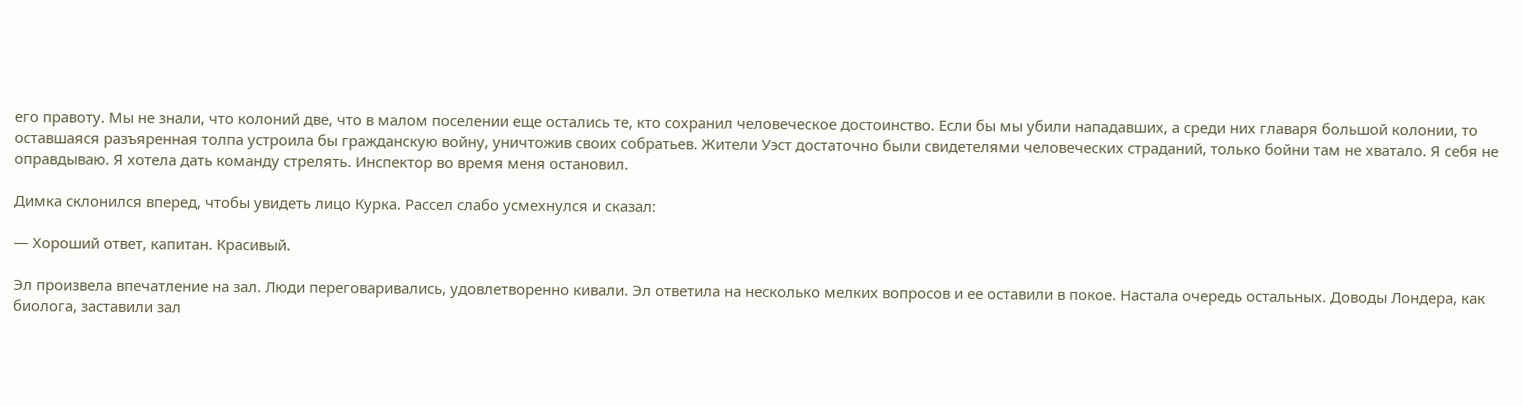его правоту. Мы не знали, что колоний две, что в малом поселении еще остались те, кто сохранил человеческое достоинство. Если бы мы убили нападавших, а среди них главаря большой колонии, то оставшаяся разъяренная толпа устроила бы гражданскую войну, уничтожив своих собратьев. Жители Уэст достаточно были свидетелями человеческих страданий, только бойни там не хватало. Я себя не оправдываю. Я хотела дать команду стрелять. Инспектор во время меня остановил.

Димка склонился вперед, чтобы увидеть лицо Курка. Рассел слабо усмехнулся и сказал:

— Хороший ответ, капитан. Красивый.

Эл произвела впечатление на зал. Люди переговаривались, удовлетворенно кивали. Эл ответила на несколько мелких вопросов и ее оставили в покое. Настала очередь остальных. Доводы Лондера, как биолога, заставили зал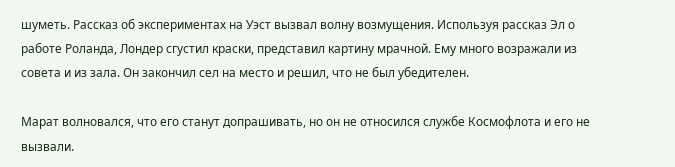шуметь. Рассказ об экспериментах на Уэст вызвал волну возмущения. Используя рассказ Эл о работе Роланда, Лондер сгустил краски, представил картину мрачной. Ему много возражали из совета и из зала. Он закончил сел на место и решил, что не был убедителен.

Марат волновался, что его станут допрашивать, но он не относился службе Космофлота и его не вызвали.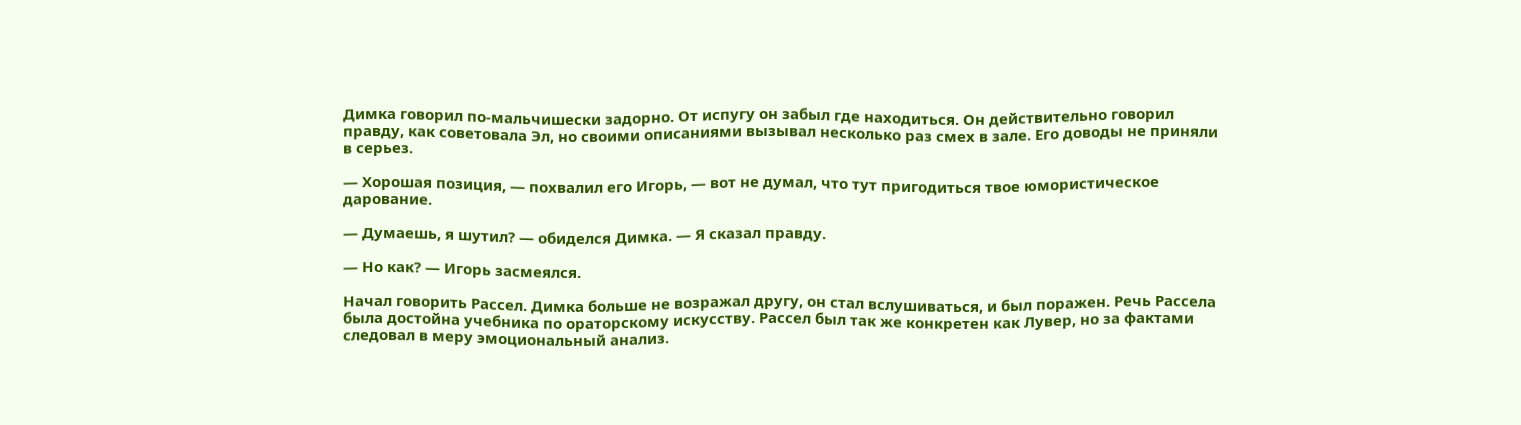Димка говорил по-мальчишески задорно. От испугу он забыл где находиться. Он действительно говорил правду, как советовала Эл, но своими описаниями вызывал несколько раз смех в зале. Его доводы не приняли в серьез.

— Хорошая позиция, — похвалил его Игорь, — вот не думал, что тут пригодиться твое юмористическое дарование.

— Думаешь, я шутил? — обиделся Димка. — Я сказал правду.

— Но как? — Игорь засмеялся.

Начал говорить Рассел. Димка больше не возражал другу, он стал вслушиваться, и был поражен. Речь Рассела была достойна учебника по ораторскому искусству. Рассел был так же конкретен как Лувер, но за фактами следовал в меру эмоциональный анализ.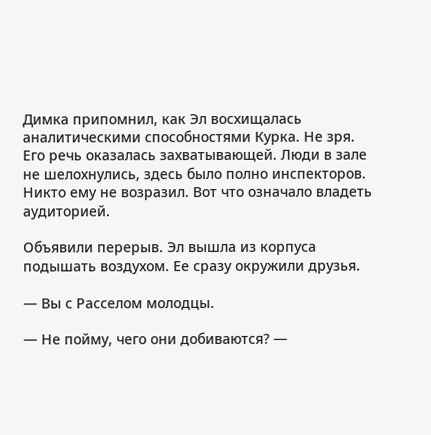Димка припомнил, как Эл восхищалась аналитическими способностями Курка. Не зря. Его речь оказалась захватывающей. Люди в зале не шелохнулись, здесь было полно инспекторов. Никто ему не возразил. Вот что означало владеть аудиторией.

Объявили перерыв. Эл вышла из корпуса подышать воздухом. Ее сразу окружили друзья.

— Вы с Расселом молодцы.

— Не пойму, чего они добиваются? —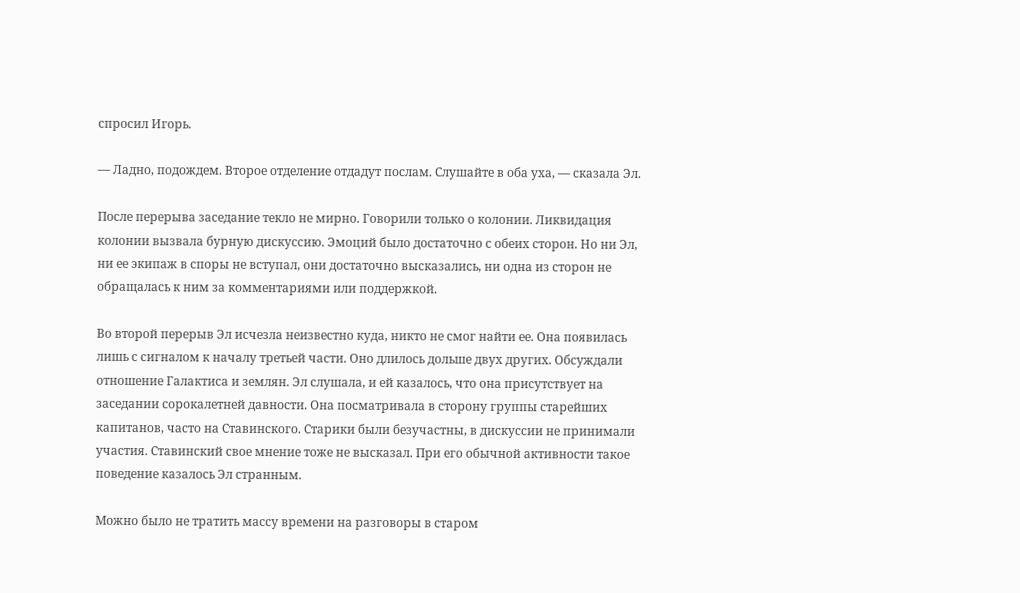спросил Игорь.

— Ладно, подождем. Второе отделение отдадут послам. Слушайте в оба уха, — сказала Эл.

После перерыва заседание текло не мирно. Говорили только о колонии. Ликвидация колонии вызвала бурную дискуссию. Эмоций было достаточно с обеих сторон. Но ни Эл, ни ее экипаж в споры не вступал, они достаточно высказались, ни одна из сторон не обращалась к ним за комментариями или поддержкой.

Во второй перерыв Эл исчезла неизвестно куда, никто не смог найти ее. Она появилась лишь с сигналом к началу третьей части. Оно длилось дольше двух других. Обсуждали отношение Галактиса и землян. Эл слушала, и ей казалось, что она присутствует на заседании сорокалетней давности. Она посматривала в сторону группы старейших капитанов, часто на Ставинского. Старики были безучастны, в дискуссии не принимали участия. Ставинский свое мнение тоже не высказал. При его обычной активности такое поведение казалось Эл странным.

Можно было не тратить массу времени на разговоры в старом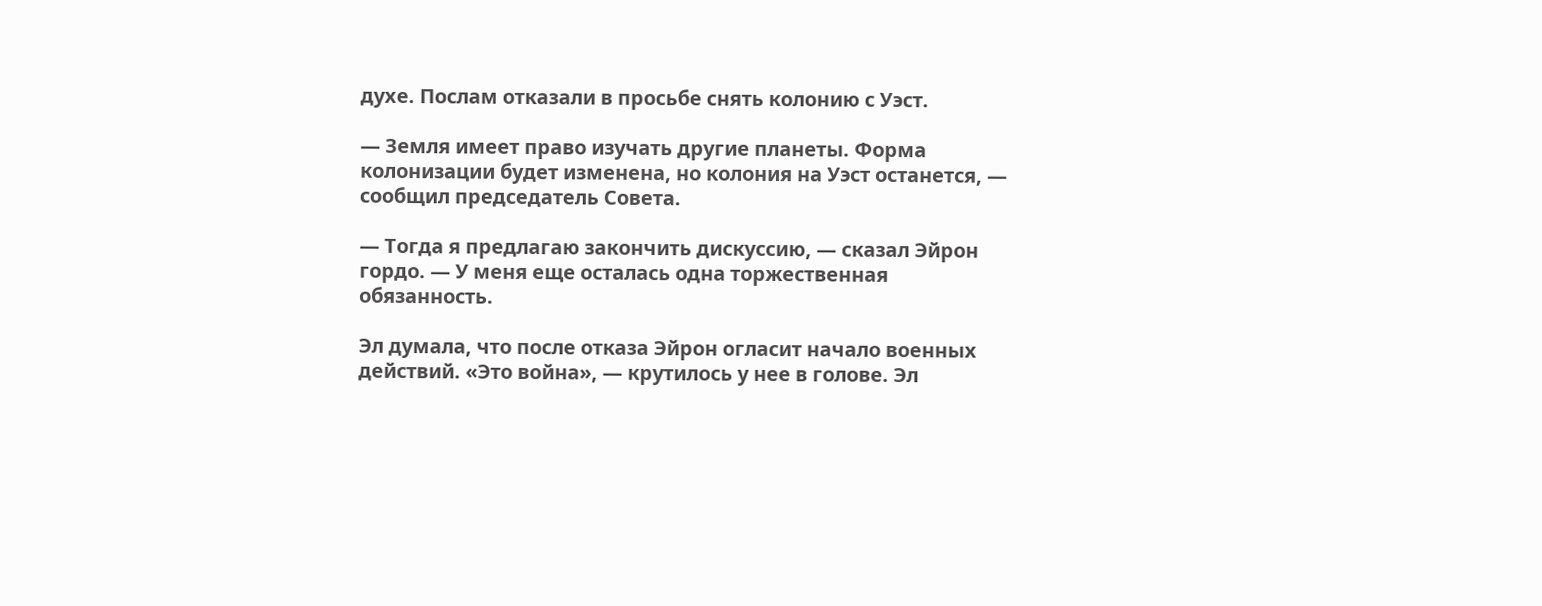духе. Послам отказали в просьбе снять колонию с Уэст.

— Земля имеет право изучать другие планеты. Форма колонизации будет изменена, но колония на Уэст останется, — сообщил председатель Совета.

— Тогда я предлагаю закончить дискуссию, — сказал Эйрон гордо. — У меня еще осталась одна торжественная обязанность.

Эл думала, что после отказа Эйрон огласит начало военных действий. «Это война», — крутилось у нее в голове. Эл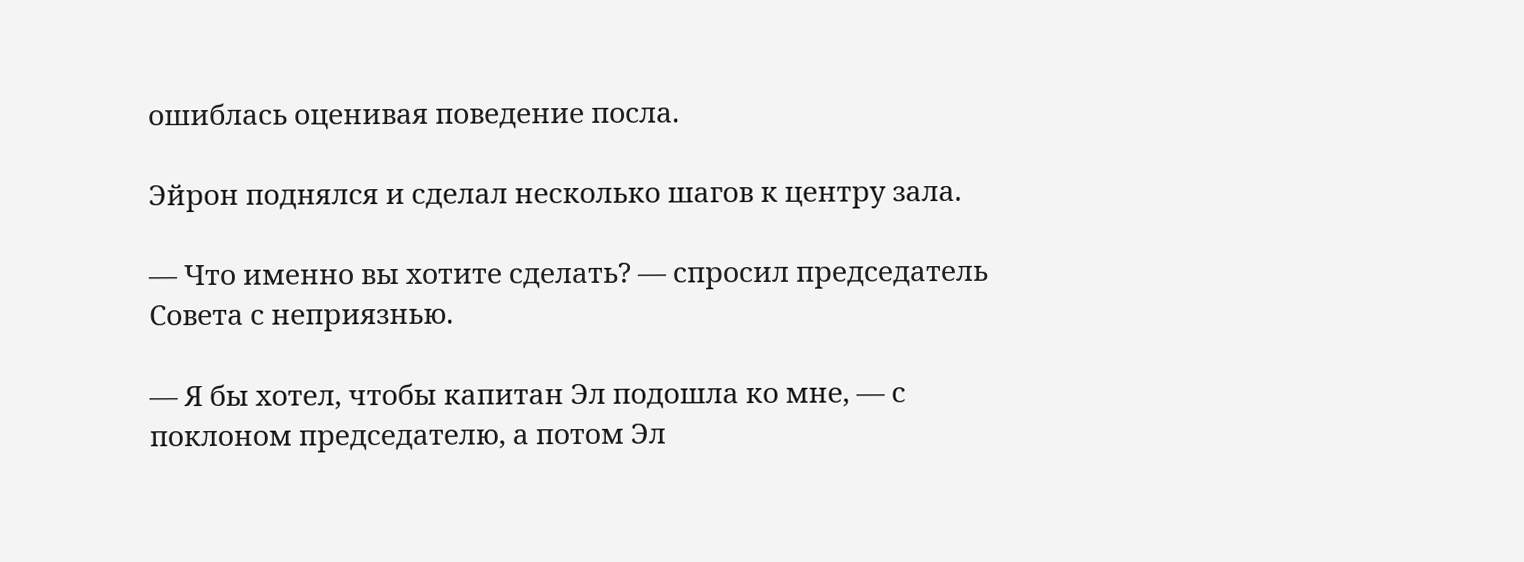ошиблась оценивая поведение посла.

Эйрон поднялся и сделал несколько шагов к центру зала.

— Что именно вы хотите сделать? — спросил председатель Совета с неприязнью.

— Я бы хотел, чтобы капитан Эл подошла ко мне, — с поклоном председателю, а потом Эл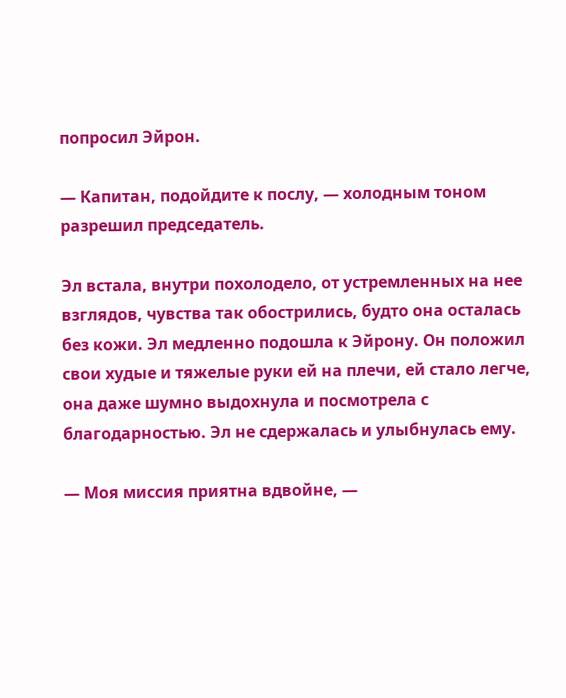попросил Эйрон.

— Капитан, подойдите к послу, — холодным тоном разрешил председатель.

Эл встала, внутри похолодело, от устремленных на нее взглядов, чувства так обострились, будто она осталась без кожи. Эл медленно подошла к Эйрону. Он положил свои худые и тяжелые руки ей на плечи, ей стало легче, она даже шумно выдохнула и посмотрела с благодарностью. Эл не сдержалась и улыбнулась ему.

— Моя миссия приятна вдвойне, —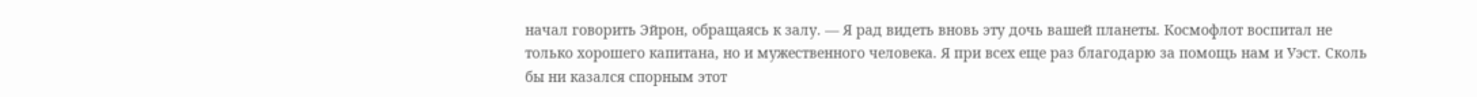начал говорить Эйрон, обращаясь к залу. — Я рад видеть вновь эту дочь вашей планеты. Космофлот воспитал не только хорошего капитана, но и мужественного человека. Я при всех еще раз благодарю за помощь нам и Уэст. Сколь бы ни казался спорным этот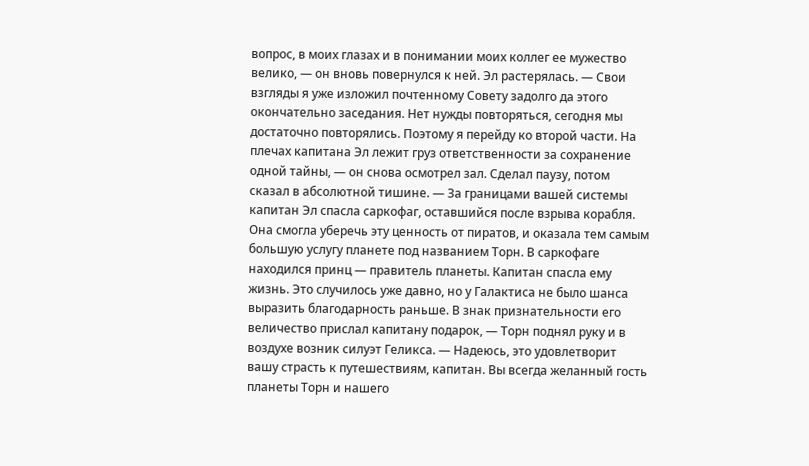вопрос, в моих глазах и в понимании моих коллег ее мужество велико, — он вновь повернулся к ней. Эл растерялась. — Свои взгляды я уже изложил почтенному Совету задолго да этого окончательно заседания. Нет нужды повторяться, сегодня мы достаточно повторялись. Поэтому я перейду ко второй части. На плечах капитана Эл лежит груз ответственности за сохранение одной тайны, — он снова осмотрел зал. Сделал паузу, потом сказал в абсолютной тишине. — За границами вашей системы капитан Эл спасла саркофаг, оставшийся после взрыва корабля. Она смогла уберечь эту ценность от пиратов, и оказала тем самым большую услугу планете под названием Торн. В саркофаге находился принц — правитель планеты. Капитан спасла ему жизнь. Это случилось уже давно, но у Галактиса не было шанса выразить благодарность раньше. В знак признательности его величество прислал капитану подарок, — Торн поднял руку и в воздухе возник силуэт Геликса. — Надеюсь, это удовлетворит вашу страсть к путешествиям, капитан. Вы всегда желанный гость планеты Торн и нашего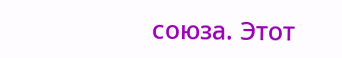союза. Этот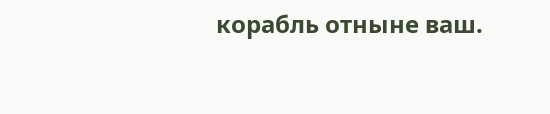корабль отныне ваш.